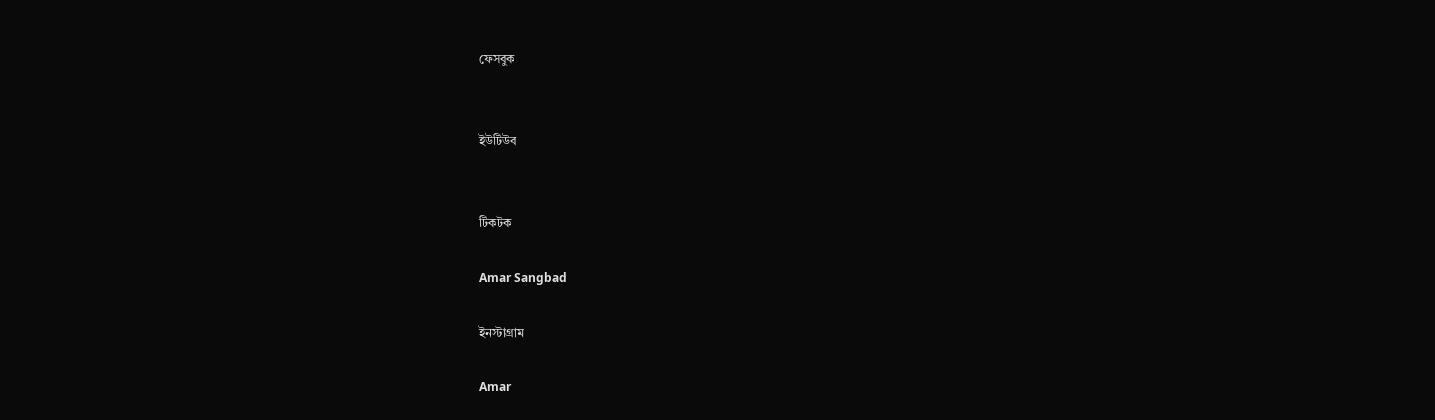ফেসবুক


ইউটিউব


টিকটক

Amar Sangbad

ইনস্টাগ্রাম

Amar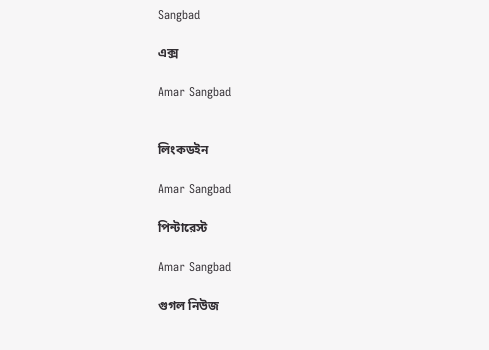Sangbad

এক্স

Amar Sangbad


লিংকডইন

Amar Sangbad

পিন্টারেস্ট

Amar Sangbad

গুগল নিউজ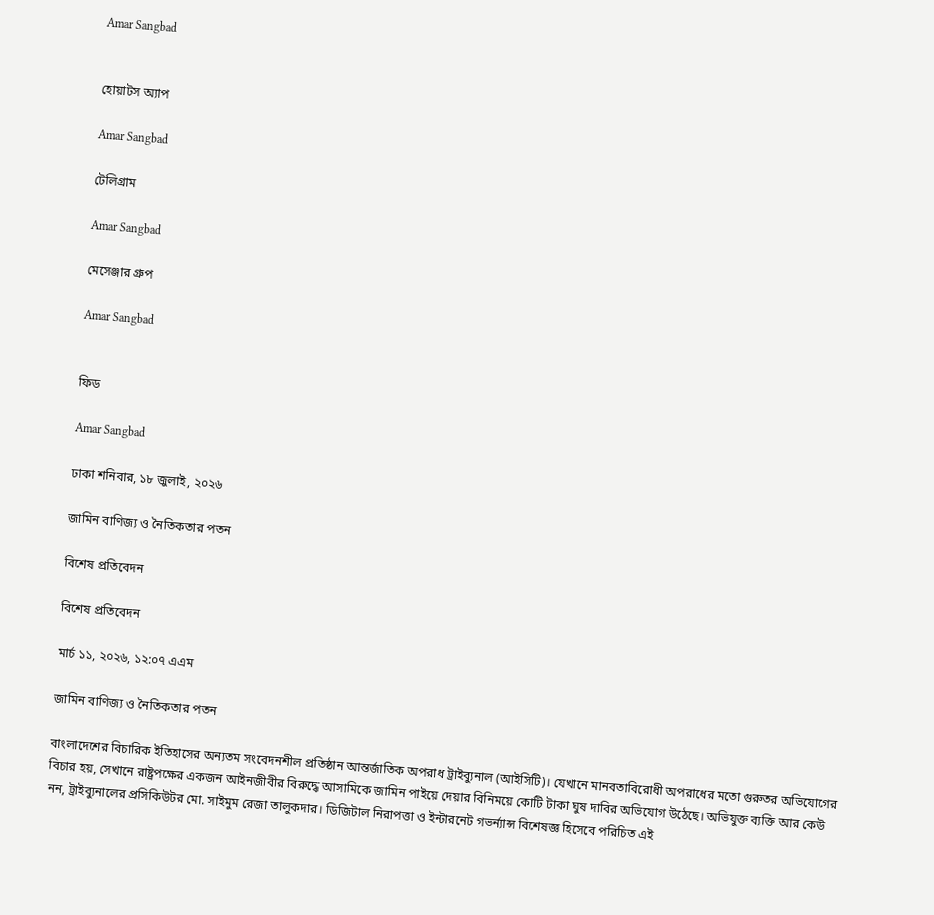Amar Sangbad


হোয়াটস অ্যাপ

Amar Sangbad

টেলিগ্রাম

Amar Sangbad

মেসেঞ্জার গ্রুপ

Amar Sangbad


ফিড

Amar Sangbad

ঢাকা শনিবার, ১৮ জুলাই, ২০২৬

জামিন বাণিজ্য ও নৈতিকতার পতন

বিশেষ প্রতিবেদন

বিশেষ প্রতিবেদন

মার্চ ১১, ২০২৬, ১২:০৭ এএম

জামিন বাণিজ্য ও নৈতিকতার পতন

বাংলাদেশের বিচারিক ইতিহাসের অন্যতম সংবেদনশীল প্রতিষ্ঠান আন্তর্জাতিক অপরাধ ট্রাইব্যুনাল (আইসিটি)। যেখানে মানবতাবিরোধী অপরাধের মতো গুরুতর অভিযোগের বিচার হয়, সেখানে রাষ্ট্রপক্ষের একজন আইনজীবীর বিরুদ্ধে আসামিকে জামিন পাইয়ে দেয়ার বিনিময়ে কোটি টাকা ঘুষ দাবির অভিযোগ উঠেছে। অভিযুক্ত ব্যক্তি আর কেউ নন, ট্রাইব্যুনালের প্রসিকিউটর মো. সাইমুম রেজা তালুকদার। ডিজিটাল নিরাপত্তা ও ইন্টারনেট গভর্ন্যান্স বিশেষজ্ঞ হিসেবে পরিচিত এই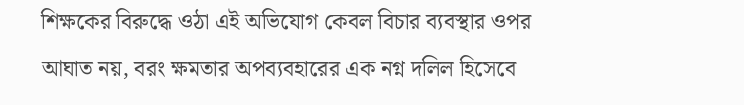শিক্ষকের বিরুদ্ধে ওঠা এই অভিযোগ কেবল বিচার ব্যবস্থার ওপর আঘাত নয়, বরং ক্ষমতার অপব্যবহারের এক নগ্ন দলিল হিসেবে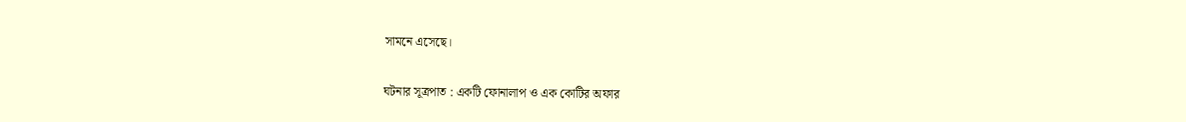সামনে এসেছে।

ঘটনার সূত্রপাত : একটি ফোনালাপ ও এক কোটির অফার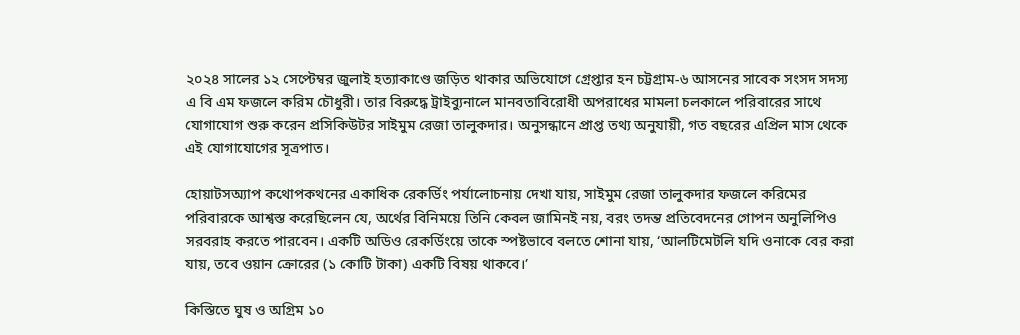২০২৪ সালের ১২ সেপ্টেম্বর জুলাই হত্যাকাণ্ডে জড়িত থাকার অভিযোগে গ্রেপ্তার হন চট্টগ্রাম-৬ আসনের সাবেক সংসদ সদস্য এ বি এম ফজলে করিম চৌধুরী। তার বিরুদ্ধে ট্রাইব্যুনালে মানবতাবিরোধী অপরাধের মামলা চলকালে পরিবারের সাথে যোগাযোগ শুরু করেন প্রসিকিউটর সাইমুম রেজা তালুকদার। অনুসন্ধানে প্রাপ্ত তথ্য অনুযায়ী, গত বছরের এপ্রিল মাস থেকে এই যোগাযোগের সূত্রপাত।

হোয়াটসঅ্যাপ কথোপকথনের একাধিক রেকর্ডিং পর্যালোচনায় দেখা যায়, সাইমুম রেজা তালুকদার ফজলে করিমের পরিবারকে আশ্বস্ত করেছিলেন যে, অর্থের বিনিময়ে তিনি কেবল জামিনই নয়, বরং তদন্ত প্রতিবেদনের গোপন অনুলিপিও সরবরাহ করতে পারবেন। একটি অডিও রেকর্ডিংয়ে তাকে স্পষ্টভাবে বলতে শোনা যায়, ‘আলটিমেটলি যদি ওনাকে বের করা যায়, তবে ওয়ান ক্রোরের (১ কোটি টাকা) একটি বিষয় থাকবে।’

কিস্তিতে ঘুষ ও অগ্রিম ১০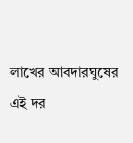লাখের আবদারঘুষের এই দর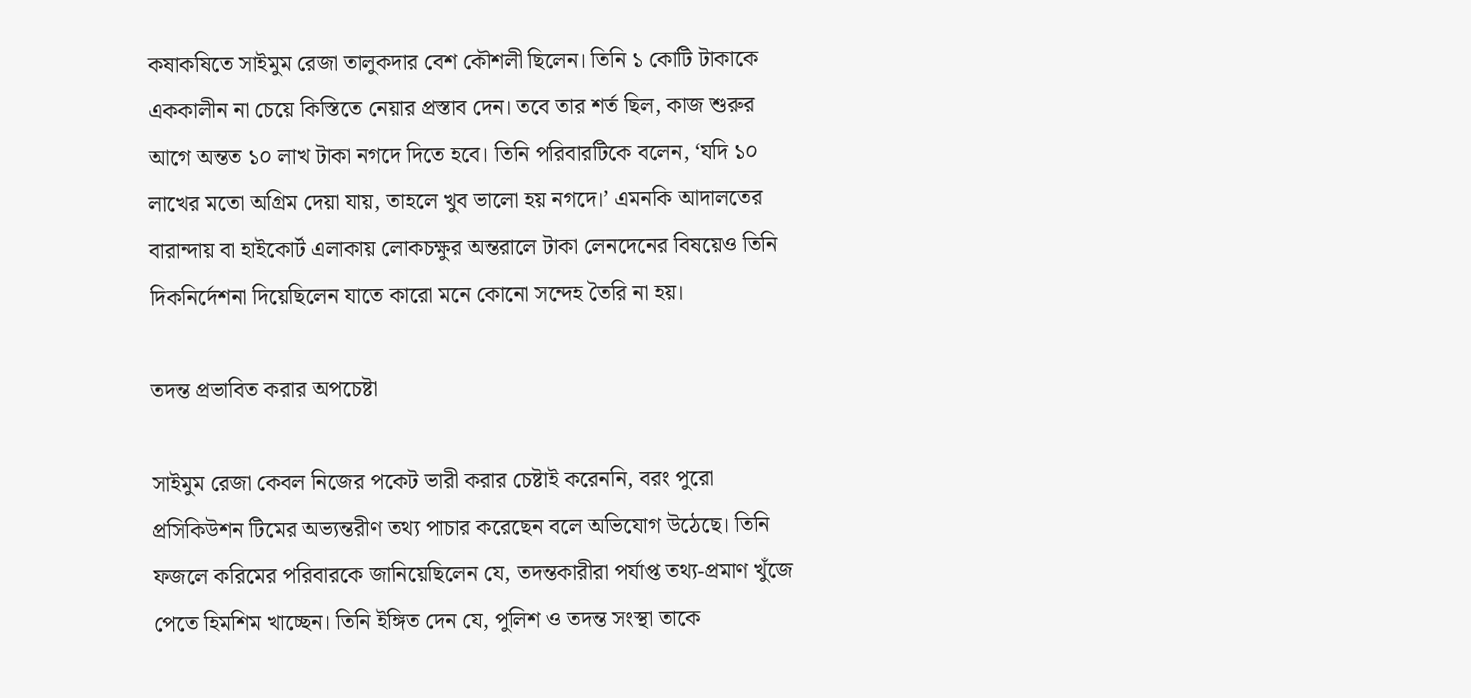কষাকষিতে সাইমুম রেজা তালুকদার বেশ কৌশলী ছিলেন। তিনি ১ কোটি টাকাকে এককালীন না চেয়ে কিস্তিতে নেয়ার প্রস্তাব দেন। তবে তার শর্ত ছিল, কাজ শুরুর আগে অন্তত ১০ লাখ টাকা নগদে দিতে হবে। তিনি পরিবারটিকে বলেন, ‘যদি ১০ লাখের মতো অগ্রিম দেয়া যায়, তাহলে খুব ভালো হয় নগদে।’ এমনকি আদালতের বারান্দায় বা হাইকোর্ট এলাকায় লোকচক্ষুর অন্তরালে টাকা লেনদেনের বিষয়েও তিনি দিকনির্দেশনা দিয়েছিলেন যাতে কারো মনে কোনো সন্দেহ তৈরি না হয়।

তদন্ত প্রভাবিত করার অপচেষ্টা

সাইমুম রেজা কেবল নিজের পকেট ভারী করার চেষ্টাই করেননি, বরং পুরো প্রসিকিউশন টিমের অভ্যন্তরীণ তথ্য পাচার করেছেন বলে অভিযোগ উঠেছে। তিনি ফজলে করিমের পরিবারকে জানিয়েছিলেন যে, তদন্তকারীরা পর্যাপ্ত তথ্য-প্রমাণ খুঁজে পেতে হিমশিম খাচ্ছেন। তিনি ইঙ্গিত দেন যে, পুলিশ ও তদন্ত সংস্থা তাকে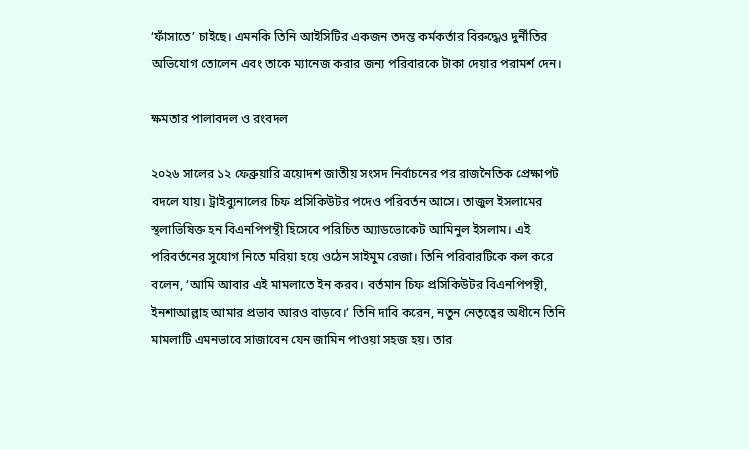‘ফাঁসাতে’ চাইছে। এমনকি তিনি আইসিটির একজন তদন্ত কর্মকর্তার বিরুদ্ধেও দুর্নীতির অভিযোগ তোলেন এবং তাকে ম্যানেজ করার জন্য পরিবারকে টাকা দেয়ার পরামর্শ দেন।

ক্ষমতার পালাবদল ও রংবদল

২০২৬ সালের ১২ ফেব্রুয়ারি ত্রয়োদশ জাতীয় সংসদ নির্বাচনের পর রাজনৈতিক প্রেক্ষাপট বদলে যায়। ট্রাইব্যুনালের চিফ প্রসিকিউটর পদেও পরিবর্তন আসে। তাজুল ইসলামের স্থলাভিষিক্ত হন বিএনপিপন্থী হিসেবে পরিচিত অ্যাডভোকেট আমিনুল ইসলাম। এই পরিবর্তনের সুযোগ নিতে মরিয়া হয়ে ওঠেন সাইমুম রেজা। তিনি পরিবারটিকে কল করে বলেন, ‘আমি আবার এই মামলাতে ইন করব। বর্তমান চিফ প্রসিকিউটর বিএনপিপন্থী, ইনশাআল্লাহ আমার প্রভাব আরও বাড়বে।’ তিনি দাবি করেন, নতুন নেতৃত্বের অধীনে তিনি মামলাটি এমনভাবে সাজাবেন যেন জামিন পাওয়া সহজ হয়। তার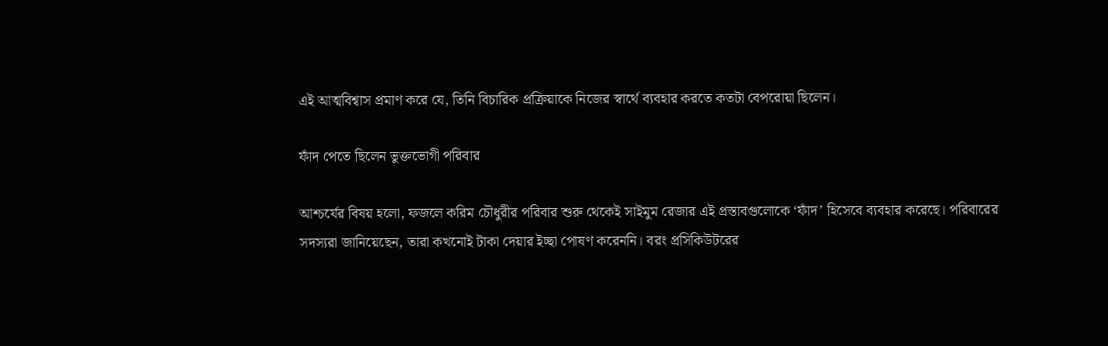এই আত্মবিশ্বাস প্রমাণ করে যে, তিনি বিচারিক প্রক্রিয়াকে নিজের স্বার্থে ব্যবহার করতে কতটা বেপরোয়া ছিলেন।

ফাঁদ পেতে ছিলেন ভুক্তভোগী পরিবার

আশ্চর্যের বিষয় হলো, ফজলে করিম চৌধুরীর পরিবার শুরু থেকেই সাইমুম রেজার এই প্রস্তাবগুলোকে ‘ফাঁদ’ হিসেবে ব্যবহার করেছে। পরিবারের সদস্যরা জানিয়েছেন, তারা কখনোই টাকা দেয়ার ইচ্ছা পোষণ করেননি। বরং প্রসিকিউটরের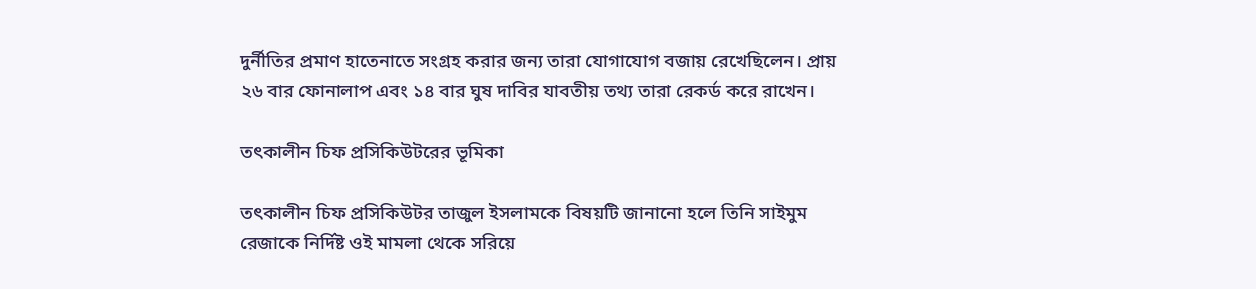দুর্নীতির প্রমাণ হাতেনাতে সংগ্রহ করার জন্য তারা যোগাযোগ বজায় রেখেছিলেন। প্রায় ২৬ বার ফোনালাপ এবং ১৪ বার ঘুষ দাবির যাবতীয় তথ্য তারা রেকর্ড করে রাখেন।

তৎকালীন চিফ প্রসিকিউটরের ভূমিকা

তৎকালীন চিফ প্রসিকিউটর তাজুল ইসলামকে বিষয়টি জানানো হলে তিনি সাইমুম রেজাকে নির্দিষ্ট ওই মামলা থেকে সরিয়ে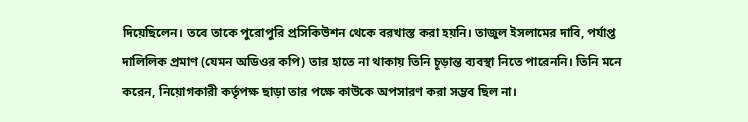দিয়েছিলেন। তবে তাকে পুরোপুরি প্রসিকিউশন থেকে বরখাস্ত করা হয়নি। তাজুল ইসলামের দাবি, পর্যাপ্ত দালিলিক প্রমাণ (যেমন অডিওর কপি) তার হাতে না থাকায় তিনি চূড়ান্ত ব্যবস্থা নিতে পারেননি। তিনি মনে করেন, নিয়োগকারী কর্তৃপক্ষ ছাড়া তার পক্ষে কাউকে অপসারণ করা সম্ভব ছিল না।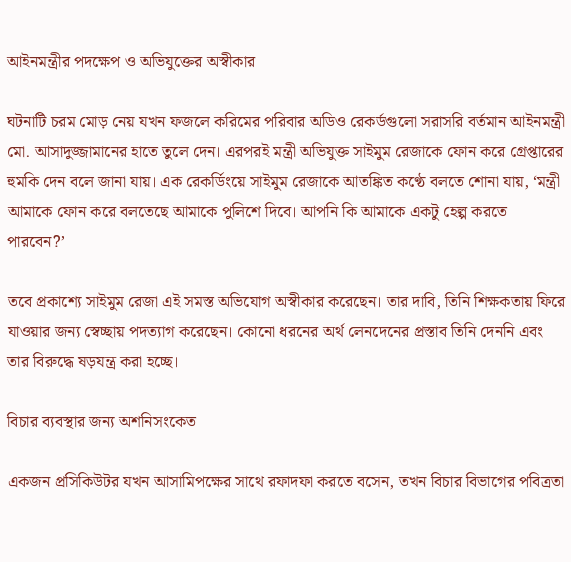আইনমন্ত্রীর পদক্ষেপ ও অভিযুক্তের অস্বীকার

ঘটনাটি চরম মোড় নেয় যখন ফজলে করিমের পরিবার অডিও রেকর্ডগুলো সরাসরি বর্তমান আইনমন্ত্রী মো. আসাদুজ্জামানের হাতে তুলে দেন। এরপরই মন্ত্রী অভিযুক্ত সাইমুম রেজাকে ফোন করে গ্রেপ্তারের হুমকি দেন বলে জানা যায়। এক রেকর্ডিংয়ে সাইমুম রেজাকে আতঙ্কিত কণ্ঠে বলতে শোনা যায়, ‘মন্ত্রী আমাকে ফোন করে বলতেছে আমাকে পুলিশে দিবে। আপনি কি আমাকে একটু হেল্প করতে পারবেন?’

তবে প্রকাশ্যে সাইমুম রেজা এই সমস্ত অভিযোগ অস্বীকার করেছেন। তার দাবি, তিনি শিক্ষকতায় ফিরে যাওয়ার জন্য স্বেচ্ছায় পদত্যাগ করেছেন। কোনো ধরনের অর্থ লেনদেনের প্রস্তাব তিনি দেননি এবং তার বিরুদ্ধে ষড়যন্ত্র করা হচ্ছে।

বিচার ব্যবস্থার জন্য অশনিসংকেত

একজন প্রসিকিউটর যখন আসামিপক্ষের সাথে রফাদফা করতে বসেন, তখন বিচার বিভাগের পবিত্রতা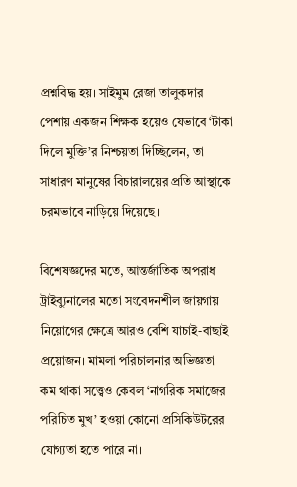প্রশ্নবিদ্ধ হয়। সাইমুম রেজা তালুকদার পেশায় একজন শিক্ষক হয়েও যেভাবে ‘টাকা দিলে মুক্তি’র নিশ্চয়তা দিচ্ছিলেন, তা সাধারণ মানুষের বিচারালয়ের প্রতি আস্থাকে চরমভাবে নাড়িয়ে দিয়েছে।

বিশেষজ্ঞদের মতে, আন্তর্জাতিক অপরাধ ট্রাইব্যুনালের মতো সংবেদনশীল জায়গায় নিয়োগের ক্ষেত্রে আরও বেশি যাচাই-বাছাই প্রয়োজন। মামলা পরিচালনার অভিজ্ঞতা কম থাকা সত্ত্বেও কেবল ‘নাগরিক সমাজের পরিচিত মুখ’ হওয়া কোনো প্রসিকিউটরের যোগ্যতা হতে পারে না।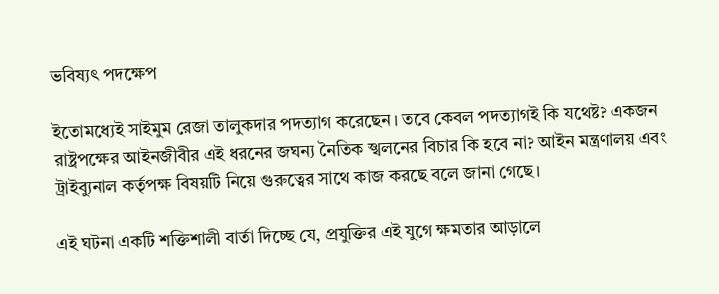ভবিষ্যৎ পদক্ষেপ

ইতোমধ্যেই সাইমুম রেজা তালুকদার পদত্যাগ করেছেন। তবে কেবল পদত্যাগই কি যথেষ্ট? একজন রাষ্ট্রপক্ষের আইনজীবীর এই ধরনের জঘন্য নৈতিক স্খলনের বিচার কি হবে না? আইন মন্ত্রণালয় এবং ট্রাইব্যুনাল কর্তৃপক্ষ বিষয়টি নিয়ে গুরুত্বের সাথে কাজ করছে বলে জানা গেছে।

এই ঘটনা একটি শক্তিশালী বার্তা দিচ্ছে যে, প্রযুক্তির এই যুগে ক্ষমতার আড়ালে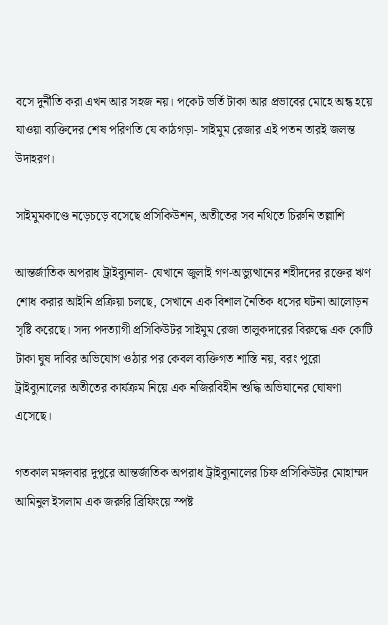বসে দুর্নীতি করা এখন আর সহজ নয়। পকেট ভর্তি টাকা আর প্রভাবের মোহে অন্ধ হয়ে যাওয়া ব্যক্তিদের শেষ পরিণতি যে কাঠগড়া- সাইমুম রেজার এই পতন তারই জলন্ত উদাহরণ।

সাইমুমকাণ্ডে নড়েচড়ে বসেছে প্রসিকিউশন, অতীতের সব নথিতে চিরুনি তল্লাশি

আন্তর্জাতিক অপরাধ ট্রাইব্যুনাল- যেখানে জুলাই গণ-অভ্যুত্থানের শহীদদের রক্তের ঋণ শোধ করার আইনি প্রক্রিয়া চলছে, সেখানে এক বিশাল নৈতিক ধসের ঘটনা আলোড়ন সৃষ্টি করেছে। সদ্য পদত্যাগী প্রসিকিউটর সাইমুম রেজা তালুকদারের বিরুদ্ধে এক কোটি টাকা ঘুষ দাবির অভিযোগ ওঠার পর কেবল ব্যক্তিগত শাস্তি নয়, বরং পুরো ট্রাইব্যুনালের অতীতের কার্যক্রম নিয়ে এক নজিরবিহীন শুদ্ধি অভিযানের ঘোষণা এসেছে।

গতকাল মঙ্গলবার দুপুরে আন্তর্জাতিক অপরাধ ট্রাইব্যুনালের চিফ প্রসিকিউটর মোহাম্মদ আমিনুল ইসলাম এক জরুরি ব্রিফিংয়ে স্পষ্ট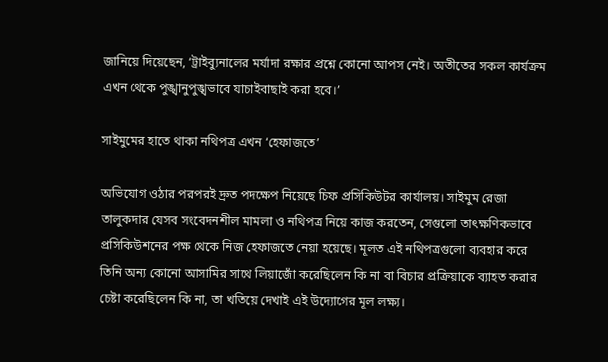জানিয়ে দিয়েছেন, ‘ট্রাইব্যুনালের মর্যাদা রক্ষার প্রশ্নে কোনো আপস নেই। অতীতের সকল কার্যক্রম এখন থেকে পুঙ্খানুপুঙ্খভাবে যাচাইবাছাই করা হবে।’

সাইমুমের হাতে থাকা নথিপত্র এখন ‘হেফাজতে’

অভিযোগ ওঠার পরপরই দ্রুত পদক্ষেপ নিয়েছে চিফ প্রসিকিউটর কার্যালয়। সাইমুম রেজা তালুকদার যেসব সংবেদনশীল মামলা ও নথিপত্র নিয়ে কাজ করতেন, সেগুলো তাৎক্ষণিকভাবে প্রসিকিউশনের পক্ষ থেকে নিজ হেফাজতে নেয়া হয়েছে। মূলত এই নথিপত্রগুলো ব্যবহার করে তিনি অন্য কোনো আসামির সাথে লিয়াজোঁ করেছিলেন কি না বা বিচার প্রক্রিয়াকে ব্যাহত করার চেষ্টা করেছিলেন কি না, তা খতিয়ে দেখাই এই উদ্যোগের মূল লক্ষ্য।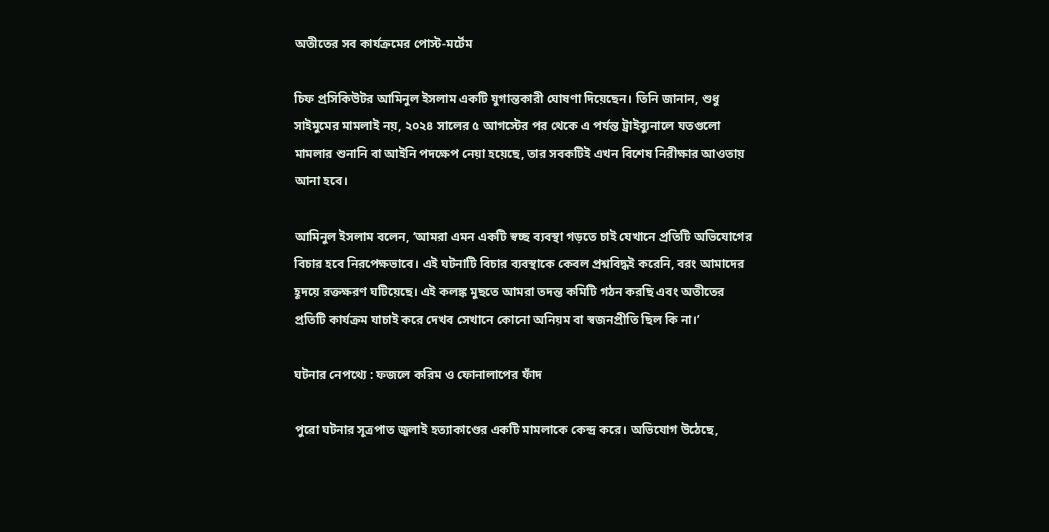অতীতের সব কার্যক্রমের পোস্ট-মর্টেম

চিফ প্রসিকিউটর আমিনুল ইসলাম একটি যুগান্তকারী ঘোষণা দিয়েছেন। তিনি জানান, শুধু সাইমুমের মামলাই নয়, ২০২৪ সালের ৫ আগস্টের পর থেকে এ পর্যন্ত ট্রাইব্যুনালে যতগুলো মামলার শুনানি বা আইনি পদক্ষেপ নেয়া হয়েছে, তার সবকটিই এখন বিশেষ নিরীক্ষার আওতায় আনা হবে।

আমিনুল ইসলাম বলেন, ‘আমরা এমন একটি স্বচ্ছ ব্যবস্থা গড়তে চাই যেখানে প্রতিটি অভিযোগের বিচার হবে নিরপেক্ষভাবে। এই ঘটনাটি বিচার ব্যবস্থাকে কেবল প্রশ্নবিদ্ধই করেনি, বরং আমাদের হূদয়ে রক্তক্ষরণ ঘটিয়েছে। এই কলঙ্ক মুছতে আমরা তদন্ত কমিটি গঠন করছি এবং অতীতের প্রতিটি কার্যক্রম যাচাই করে দেখব সেখানে কোনো অনিয়ম বা স্বজনপ্রীতি ছিল কি না।’

ঘটনার নেপথ্যে : ফজলে করিম ও ফোনালাপের ফাঁদ

পুরো ঘটনার সূত্রপাত জুলাই হত্যাকাণ্ডের একটি মামলাকে কেন্দ্র করে। অভিযোগ উঠেছে,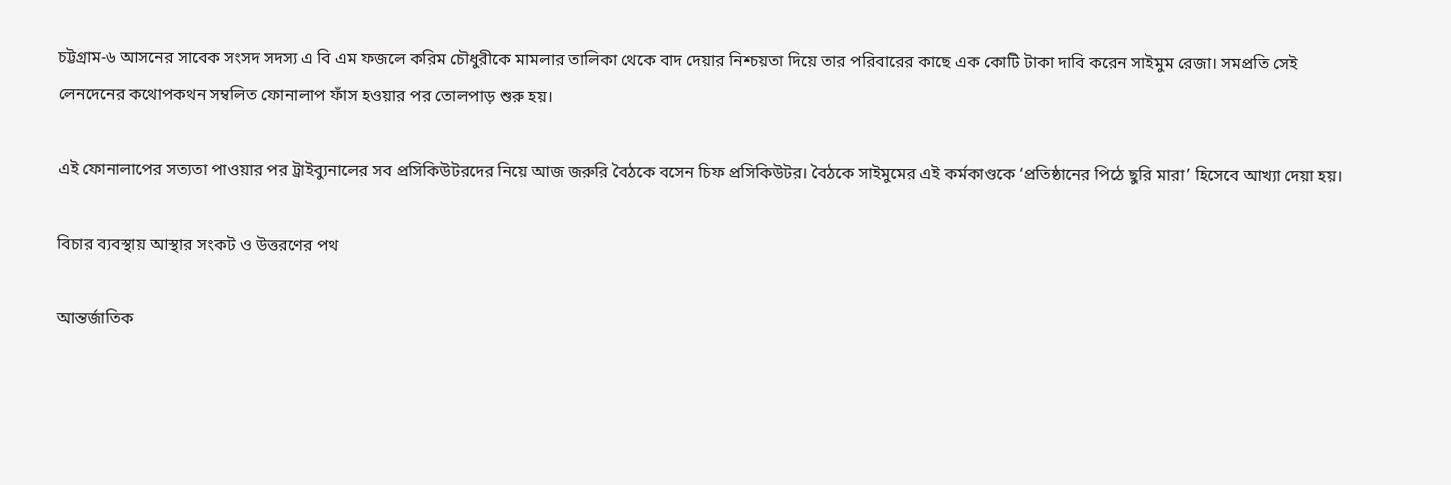চট্টগ্রাম-৬ আসনের সাবেক সংসদ সদস্য এ বি এম ফজলে করিম চৌধুরীকে মামলার তালিকা থেকে বাদ দেয়ার নিশ্চয়তা দিয়ে তার পরিবারের কাছে এক কোটি টাকা দাবি করেন সাইমুম রেজা। সমপ্রতি সেই লেনদেনের কথোপকথন সম্বলিত ফোনালাপ ফাঁস হওয়ার পর তোলপাড় শুরু হয়।

এই ফোনালাপের সত্যতা পাওয়ার পর ট্রাইব্যুনালের সব প্রসিকিউটরদের নিয়ে আজ জরুরি বৈঠকে বসেন চিফ প্রসিকিউটর। বৈঠকে সাইমুমের এই কর্মকাণ্ডকে ‘প্রতিষ্ঠানের পিঠে ছুরি মারা’ হিসেবে আখ্যা দেয়া হয়।

বিচার ব্যবস্থায় আস্থার সংকট ও উত্তরণের পথ

আন্তর্জাতিক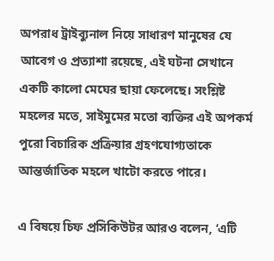অপরাধ ট্রাইব্যুনাল নিয়ে সাধারণ মানুষের যে আবেগ ও প্রত্যাশা রয়েছে, এই ঘটনা সেখানে একটি কালো মেঘের ছায়া ফেলেছে। সংশ্লিষ্ট মহলের মতে, সাইমুমের মতো ব্যক্তির এই অপকর্ম পুরো বিচারিক প্রক্রিয়ার গ্রহণযোগ্যতাকে আন্তর্জাতিক মহলে খাটো করতে পারে।

এ বিষয়ে চিফ প্রসিকিউটর আরও বলেন, ‘এটি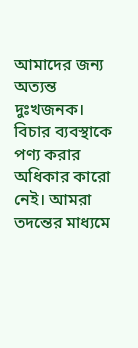আমাদের জন্য অত্যন্ত দুঃখজনক। বিচার ব্যবস্থাকে পণ্য করার অধিকার কারো নেই। আমরা তদন্তের মাধ্যমে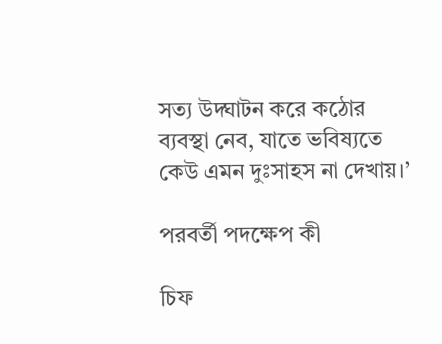সত্য উদ্ঘাটন করে কঠোর ব্যবস্থা নেব, যাতে ভবিষ্যতে কেউ এমন দুঃসাহস না দেখায়।’

পরবর্তী পদক্ষেপ কী

চিফ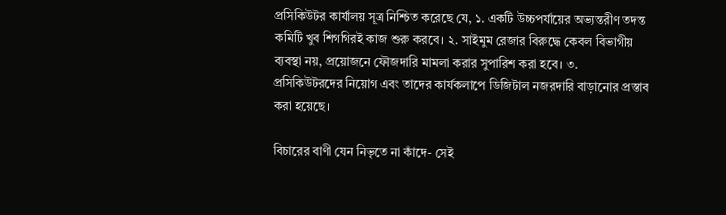প্রসিকিউটর কার্যালয় সূত্র নিশ্চিত করেছে যে, ১. একটি উচ্চপর্যায়ের অভ্যন্তরীণ তদন্ত কমিটি খুব শিগগিরই কাজ শুরু করবে। ২. সাইমুম রেজার বিরুদ্ধে কেবল বিভাগীয় ব্যবস্থা নয়, প্রয়োজনে ফৌজদারি মামলা করার সুপারিশ করা হবে। ৩. প্রসিকিউটরদের নিয়োগ এবং তাদের কার্যকলাপে ডিজিটাল নজরদারি বাড়ানোর প্রস্তাব করা হয়েছে।

বিচারের বাণী যেন নিভৃতে না কাঁদে- সেই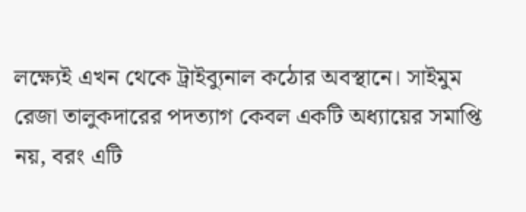লক্ষ্যেই এখন থেকে ট্রাইব্যুনাল কঠোর অবস্থানে। সাইমুম রেজা তালুকদারের পদত্যাগ কেবল একটি অধ্যায়ের সমাপ্তি নয়, বরং এটি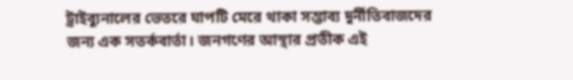ট্রাইব্যুনালের ভেতরে ঘাপটি মেরে থাকা সম্ভাব্য দুর্নীতিবাজদের জন্য এক সতর্কবার্তা। জনগণের আস্থার প্রতীক এই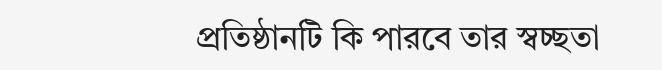প্রতিষ্ঠানটি কি পারবে তার স্বচ্ছতা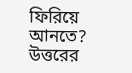ফিরিয়ে আনতে? উত্তরের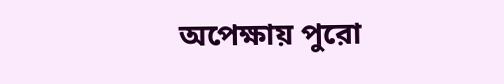অপেক্ষায় পুরো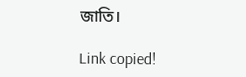জাতি।

Link copied!